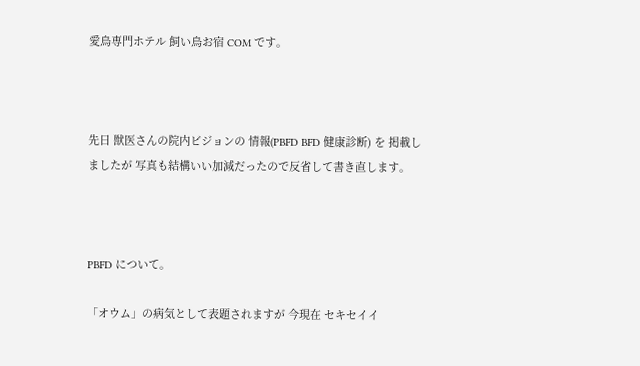愛鳥専門ホテル 飼い鳥お宿 COM です。



先日 獣医さんの院内ビジョンの 情報(PBFD BFD 健康診断) を 掲載しましたが 写真も結構いい加減だったので反省して書き直します。



PBFD について。

「オウム」の病気として表題されますが 今現在 セキセイイ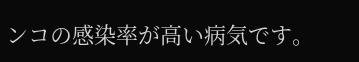ンコの感染率が高い病気です。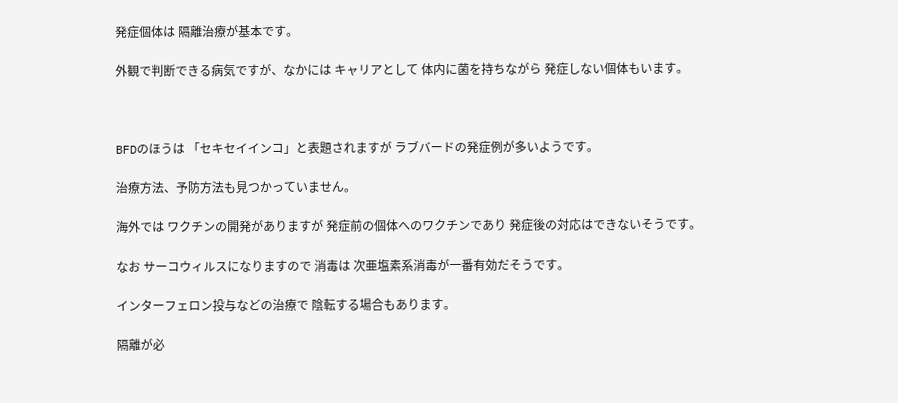発症個体は 隔離治療が基本です。

外観で判断できる病気ですが、なかには キャリアとして 体内に菌を持ちながら 発症しない個体もいます。



BFDのほうは 「セキセイインコ」と表題されますが ラブバードの発症例が多いようです。

治療方法、予防方法も見つかっていません。

海外では ワクチンの開発がありますが 発症前の個体へのワクチンであり 発症後の対応はできないそうです。

なお サーコウィルスになりますので 消毒は 次亜塩素系消毒が一番有効だそうです。

インターフェロン投与などの治療で 陰転する場合もあります。

隔離が必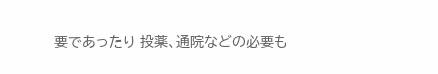要であったり 投薬、通院などの必要も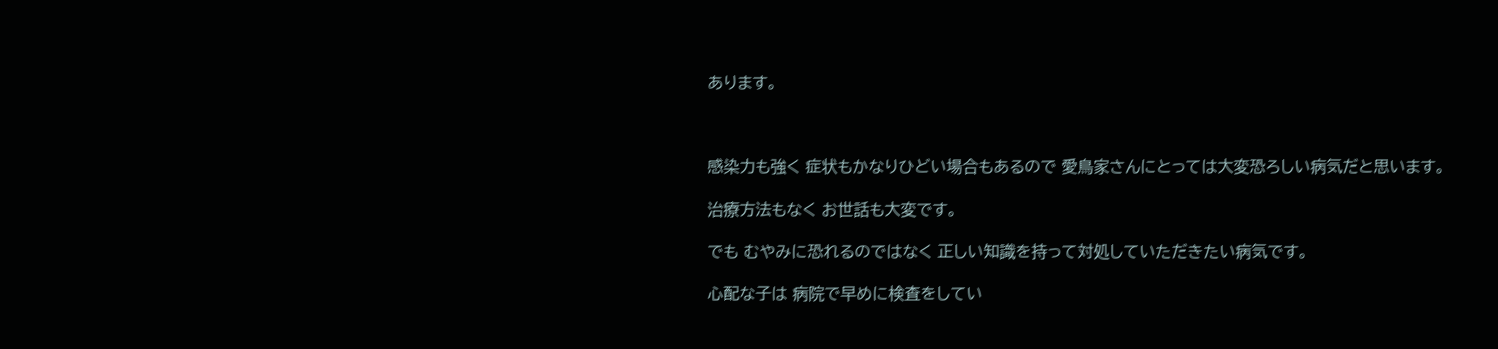あります。



感染力も強く 症状もかなりひどい場合もあるので 愛鳥家さんにとっては大変恐ろしい病気だと思います。

治療方法もなく お世話も大変です。

でも むやみに恐れるのではなく 正しい知識を持って対処していただきたい病気です。

心配な子は 病院で早めに検査をしてい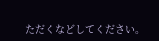ただくなどしてください。